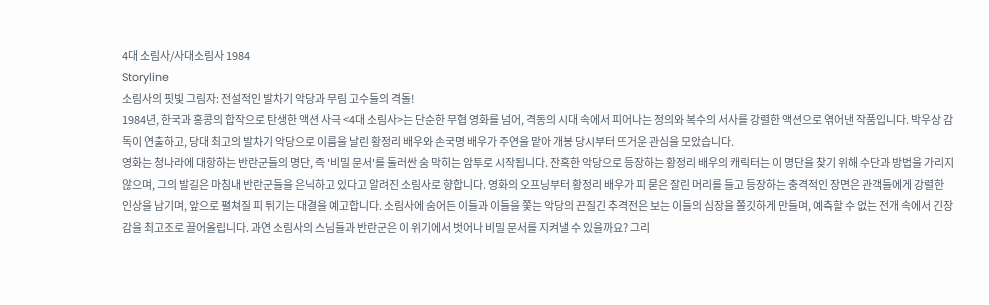4대 소림사/사대소림사 1984
Storyline
소림사의 핏빛 그림자: 전설적인 발차기 악당과 무림 고수들의 격돌!
1984년, 한국과 홍콩의 합작으로 탄생한 액션 사극 <4대 소림사>는 단순한 무협 영화를 넘어, 격동의 시대 속에서 피어나는 정의와 복수의 서사를 강렬한 액션으로 엮어낸 작품입니다. 박우상 감독이 연출하고, 당대 최고의 발차기 악당으로 이름을 날린 황정리 배우와 손국명 배우가 주연을 맡아 개봉 당시부터 뜨거운 관심을 모았습니다.
영화는 청나라에 대항하는 반란군들의 명단, 즉 '비밀 문서'를 둘러싼 숨 막히는 암투로 시작됩니다. 잔혹한 악당으로 등장하는 황정리 배우의 캐릭터는 이 명단을 찾기 위해 수단과 방법을 가리지 않으며, 그의 발길은 마침내 반란군들을 은닉하고 있다고 알려진 소림사로 향합니다. 영화의 오프닝부터 황정리 배우가 피 묻은 잘린 머리를 들고 등장하는 충격적인 장면은 관객들에게 강렬한 인상을 남기며, 앞으로 펼쳐질 피 튀기는 대결을 예고합니다. 소림사에 숨어든 이들과 이들을 쫓는 악당의 끈질긴 추격전은 보는 이들의 심장을 쫄깃하게 만들며, 예측할 수 없는 전개 속에서 긴장감을 최고조로 끌어올립니다. 과연 소림사의 스님들과 반란군은 이 위기에서 벗어나 비밀 문서를 지켜낼 수 있을까요? 그리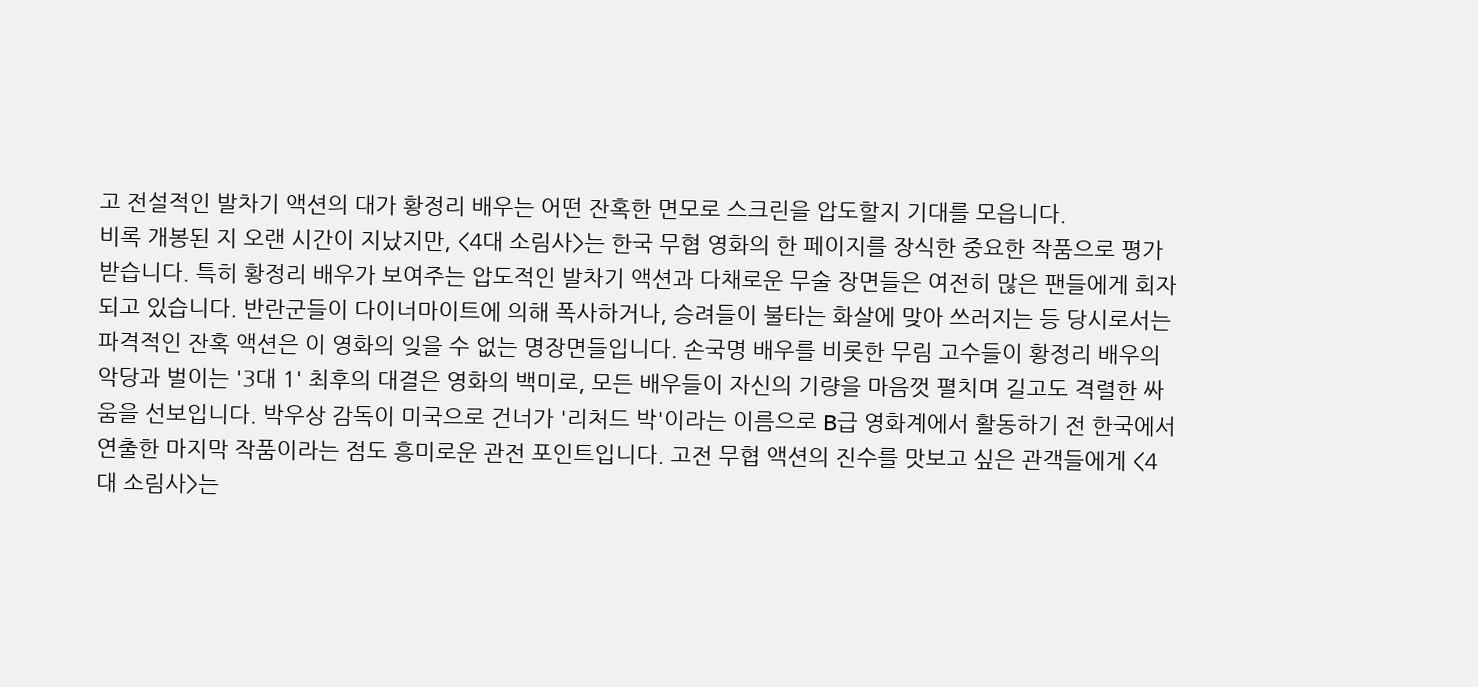고 전설적인 발차기 액션의 대가 황정리 배우는 어떤 잔혹한 면모로 스크린을 압도할지 기대를 모읍니다.
비록 개봉된 지 오랜 시간이 지났지만, <4대 소림사>는 한국 무협 영화의 한 페이지를 장식한 중요한 작품으로 평가받습니다. 특히 황정리 배우가 보여주는 압도적인 발차기 액션과 다채로운 무술 장면들은 여전히 많은 팬들에게 회자되고 있습니다. 반란군들이 다이너마이트에 의해 폭사하거나, 승려들이 불타는 화살에 맞아 쓰러지는 등 당시로서는 파격적인 잔혹 액션은 이 영화의 잊을 수 없는 명장면들입니다. 손국명 배우를 비롯한 무림 고수들이 황정리 배우의 악당과 벌이는 '3대 1' 최후의 대결은 영화의 백미로, 모든 배우들이 자신의 기량을 마음껏 펼치며 길고도 격렬한 싸움을 선보입니다. 박우상 감독이 미국으로 건너가 '리처드 박'이라는 이름으로 B급 영화계에서 활동하기 전 한국에서 연출한 마지막 작품이라는 점도 흥미로운 관전 포인트입니다. 고전 무협 액션의 진수를 맛보고 싶은 관객들에게 <4대 소림사>는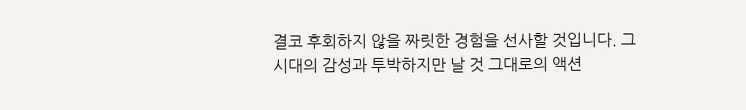결코 후회하지 않을 짜릿한 경험을 선사할 것입니다. 그 시대의 감성과 투박하지만 날 것 그대로의 액션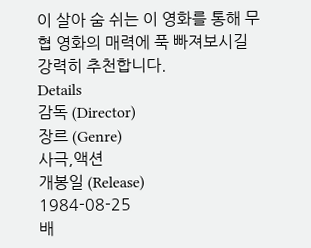이 살아 숨 쉬는 이 영화를 통해 무협 영화의 매력에 푹 빠져보시길 강력히 추천합니다.
Details
감독 (Director)
장르 (Genre)
사극,액션
개봉일 (Release)
1984-08-25
배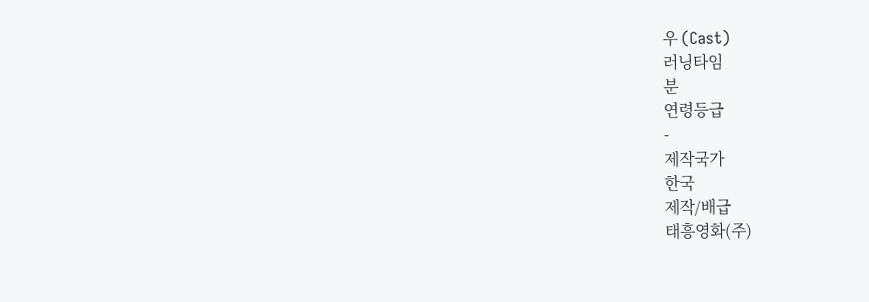우 (Cast)
러닝타임
분
연령등급
-
제작국가
한국
제작/배급
태흥영화(주)